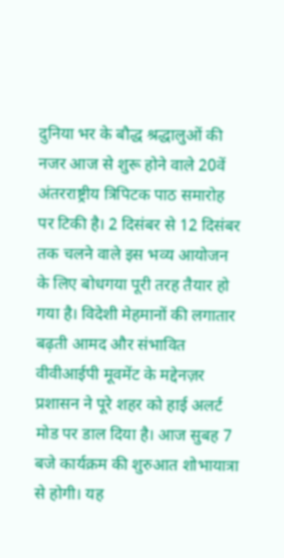दुनिया भर के बौद्ध श्रद्धालुओं की नजर आज से शुरू होने वाले 20वें अंतरराष्ट्रीय त्रिपिटक पाठ समारोह पर टिकी है। 2 दिसंबर से 12 दिसंबर तक चलने वाले इस भव्य आयोजन के लिए बोधगया पूरी तरह तैयार हो गया है। विदेशी मेहमानों की लगातार बढ़ती आमद और संभावित वीवीआईपी मूवमेंट के मद्देनज़र प्रशासन ने पूरे शहर को हाई अलर्ट मोड पर डाल दिया है। आज सुबह 7 बजे कार्यक्रम की शुरुआत शोभायात्रा से होगी। यह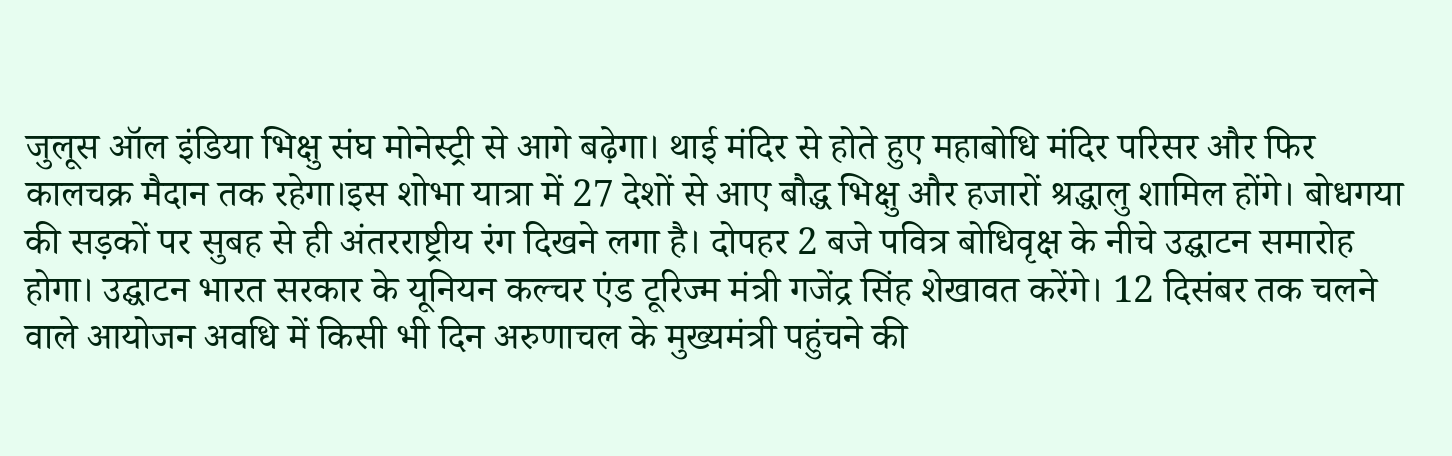जुलूस ऑल इंडिया भिक्षु संघ मोनेस्ट्री से आगे बढ़ेगा। थाई मंदिर से होते हुए महाबोधि मंदिर परिसर और फिर कालचक्र मैदान तक रहेगा।इस शोभा यात्रा में 27 देशों से आए बौद्ध भिक्षु और हजारों श्रद्धालु शामिल होंगे। बोधगया की सड़कों पर सुबह से ही अंतरराष्ट्रीय रंग दिखने लगा है। दोपहर 2 बजे पवित्र बोधिवृक्ष के नीचे उद्घाटन समारोह होगा। उद्घाटन भारत सरकार के यूनियन कल्चर एंड टूरिज्म मंत्री गजेंद्र सिंह शेखावत करेंगे। 12 दिसंबर तक चलने वाले आयोजन अवधि में किसी भी दिन अरुणाचल के मुख्यमंत्री पहुंचने की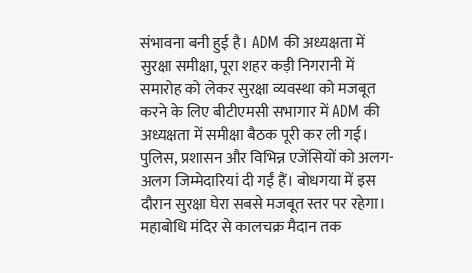संभावना बनी हुई है। ADM की अध्यक्षता में सुरक्षा समीक्षा, पूरा शहर कड़ी निगरानी में समारोह को लेकर सुरक्षा व्यवस्था को मजबूत करने के लिए बीटीएमसी सभागार में ADM की अध्यक्षता में समीक्षा बैठक पूरी कर ली गई। पुलिस, प्रशासन और विभिन्न एजेंसियों को अलग-अलग जिम्मेदारियां दी गईं हैं। बोधगया में इस दौरान सुरक्षा घेरा सबसे मजबूत स्तर पर रहेगा। महाबोधि मंदिर से कालचक्र मैदान तक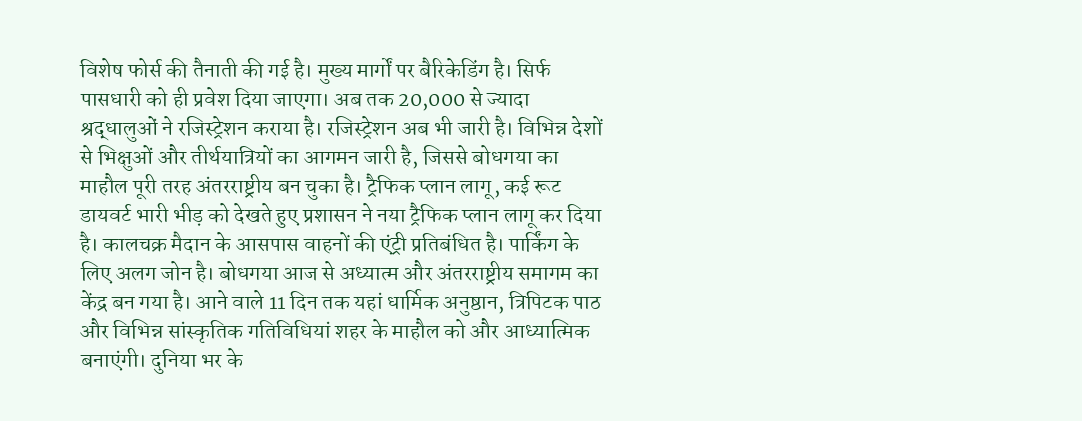विशेष फोर्स की तैनाती की गई है। मुख्य मार्गों पर बैरिकेडिंग है। सिर्फ पासधारी को ही प्रवेश दिया जाएगा। अब तक 20,000 से ज्यादा श्रद्धालुओं ने रजिस्ट्रेशन कराया है। रजिस्ट्रेशन अब भी जारी है। विभिन्न देशों से भिक्षुओं और तीर्थयात्रियों का आगमन जारी है, जिससे बोधगया का माहौल पूरी तरह अंतरराष्ट्रीय बन चुका है। ट्रैफिक प्लान लागू, कई रूट डायवर्ट भारी भीड़ को देखते हुए प्रशासन ने नया ट्रैफिक प्लान लागू कर दिया है। कालचक्र मैदान के आसपास वाहनों की एंट्री प्रतिबंधित है। पार्किंग के लिए अलग जोन है। बोधगया आज से अध्यात्म और अंतरराष्ट्रीय समागम का केंद्र बन गया है। आने वाले 11 दिन तक यहां धार्मिक अनुष्ठान, त्रिपिटक पाठ और विभिन्न सांस्कृतिक गतिविधियां शहर के माहौल को और आध्यात्मिक बनाएंगी। दुनिया भर के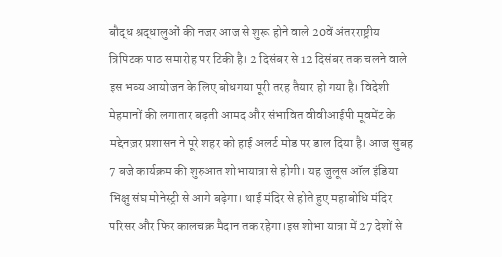बौद्ध श्रद्धालुओं की नजर आज से शुरू होने वाले 20वें अंतरराष्ट्रीय त्रिपिटक पाठ समारोह पर टिकी है। 2 दिसंबर से 12 दिसंबर तक चलने वाले इस भव्य आयोजन के लिए बोधगया पूरी तरह तैयार हो गया है। विदेशी मेहमानों की लगातार बढ़ती आमद और संभावित वीवीआईपी मूवमेंट के मद्देनज़र प्रशासन ने पूरे शहर को हाई अलर्ट मोड पर डाल दिया है। आज सुबह 7 बजे कार्यक्रम की शुरुआत शोभायात्रा से होगी। यह जुलूस ऑल इंडिया भिक्षु संघ मोनेस्ट्री से आगे बढ़ेगा। थाई मंदिर से होते हुए महाबोधि मंदिर परिसर और फिर कालचक्र मैदान तक रहेगा।इस शोभा यात्रा में 27 देशों से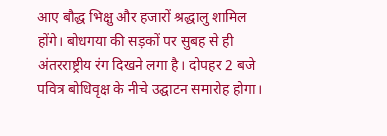आए बौद्ध भिक्षु और हजारों श्रद्धालु शामिल होंगे। बोधगया की सड़कों पर सुबह से ही अंतरराष्ट्रीय रंग दिखने लगा है। दोपहर 2 बजे पवित्र बोधिवृक्ष के नीचे उद्घाटन समारोह होगा।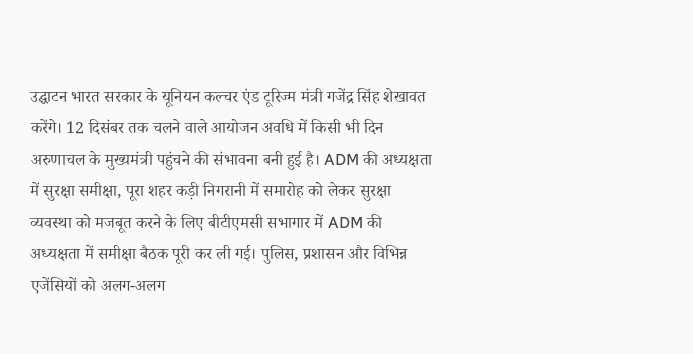उद्घाटन भारत सरकार के यूनियन कल्चर एंड टूरिज्म मंत्री गजेंद्र सिंह शेखावत करेंगे। 12 दिसंबर तक चलने वाले आयोजन अवधि में किसी भी दिन अरुणाचल के मुख्यमंत्री पहुंचने की संभावना बनी हुई है। ADM की अध्यक्षता में सुरक्षा समीक्षा, पूरा शहर कड़ी निगरानी में समारोह को लेकर सुरक्षा व्यवस्था को मजबूत करने के लिए बीटीएमसी सभागार में ADM की अध्यक्षता में समीक्षा बैठक पूरी कर ली गई। पुलिस, प्रशासन और विभिन्न एजेंसियों को अलग-अलग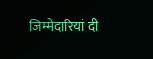जिम्मेदारियां दी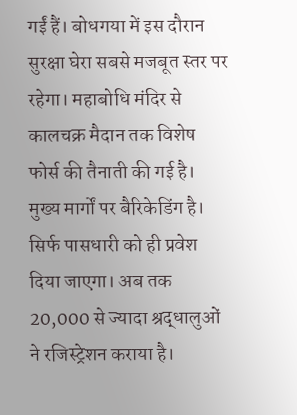गईं हैं। बोधगया में इस दौरान सुरक्षा घेरा सबसे मजबूत स्तर पर रहेगा। महाबोधि मंदिर से कालचक्र मैदान तक विशेष फोर्स की तैनाती की गई है। मुख्य मार्गों पर बैरिकेडिंग है। सिर्फ पासधारी को ही प्रवेश दिया जाएगा। अब तक 20,000 से ज्यादा श्रद्धालुओं ने रजिस्ट्रेशन कराया है।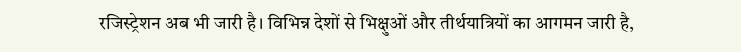रजिस्ट्रेशन अब भी जारी है। विभिन्न देशों से भिक्षुओं और तीर्थयात्रियों का आगमन जारी है,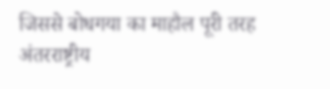जिससे बोधगया का माहौल पूरी तरह अंतरराष्ट्रीय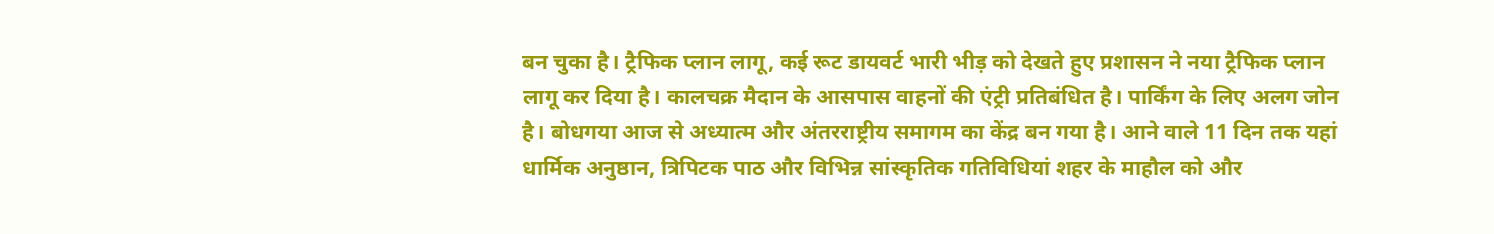बन चुका है। ट्रैफिक प्लान लागू, कई रूट डायवर्ट भारी भीड़ को देखते हुए प्रशासन ने नया ट्रैफिक प्लान लागू कर दिया है। कालचक्र मैदान के आसपास वाहनों की एंट्री प्रतिबंधित है। पार्किंग के लिए अलग जोन है। बोधगया आज से अध्यात्म और अंतरराष्ट्रीय समागम का केंद्र बन गया है। आने वाले 11 दिन तक यहां धार्मिक अनुष्ठान, त्रिपिटक पाठ और विभिन्न सांस्कृतिक गतिविधियां शहर के माहौल को और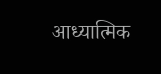आध्यात्मिक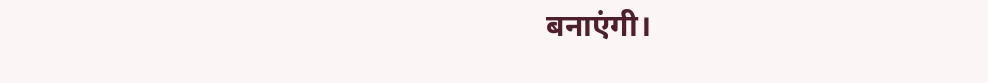बनाएंगी।